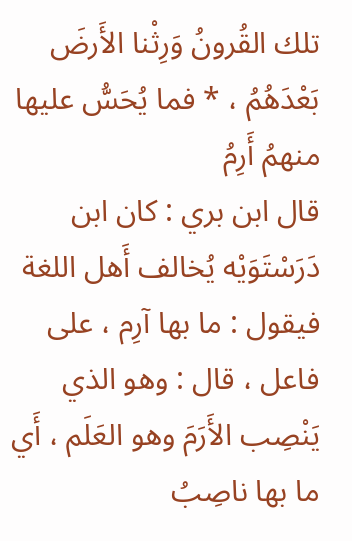تلك القُرونُ وَرِثْنا الأَرضَ بَعْدَهُمُ ، * فما يُحَسُّ عليها منهمُ أَرِمُ
قال ابن بري : كان ابن دَرَسْتَوَيْه يُخالف أَهل اللغة فيقول : ما بها آرِم ، على فاعل ، قال : وهو الذي يَنْصِب الأَرَمَ وهو العَلَم ، أَي ما بها ناصِبُ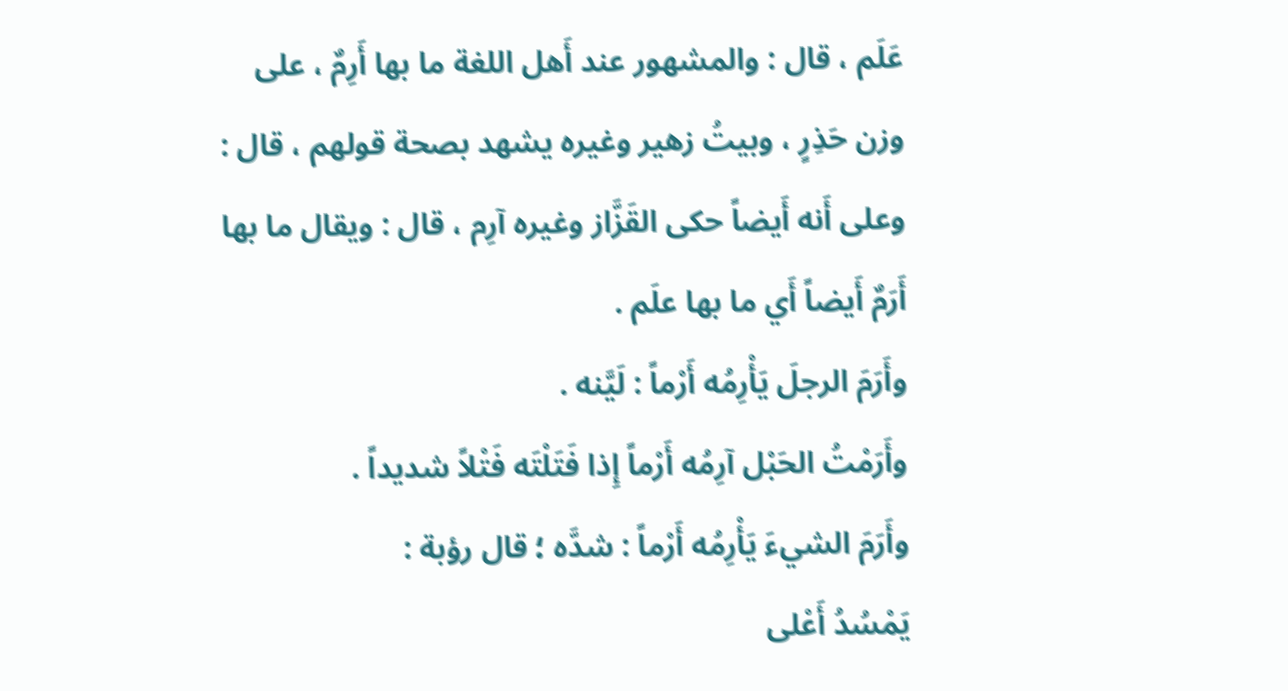عَلَم ، قال : والمشهور عند أَهل اللغة ما بها أَرِمٌ ، على وزن حَذِرٍ ، وبيتُ زهير وغيره يشهد بصحة قولهم ، قال : وعلى أَنه أَيضاً حكى القَزَّاز وغيره آرِم ، قال : ويقال ما بها أَرَمٌ أَيضاً أَي ما بها علَم .
وأَرَمَ الرجلَ يَأْرِمُه أَرْماً : لَيَّنه .
وأَرَمْتُ الحَبْل آرِمُه أَرْماً إِذا فَتَلْتَه فَتْلاً شديداً .
وأَرَمَ الشيءَ يَأْرِمُه أَرْماً : شدَّه ؛ قال رؤبة :
يَمْسُدُ أَعْلى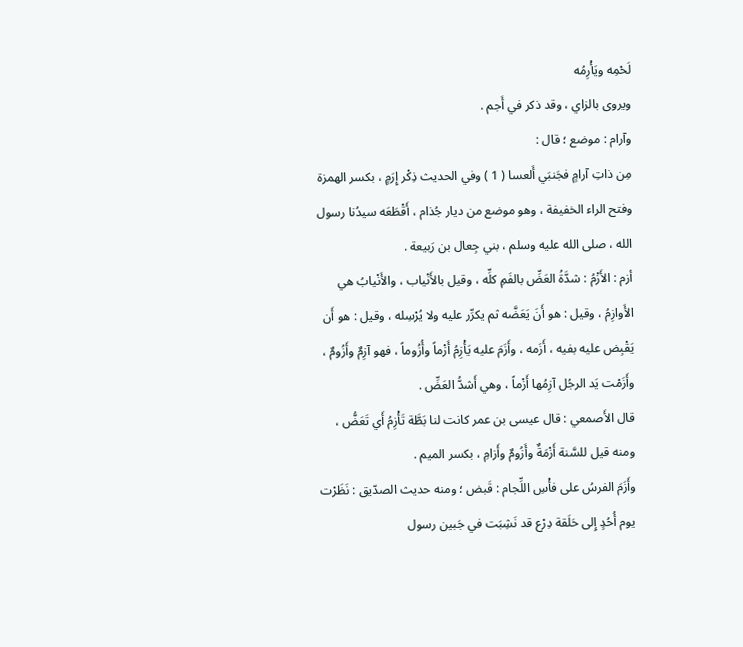لَحْمِه ويَأْرِمُه
ويروى بالزاي ، وقد ذكر في أَجم .
وآرام : موضع ؛ قال :
مِن ذاتِ آرامٍ فجَنبَي أَلعسا ( 1 ) وفي الحديث ذِكْر إِرَمٍ ، بكسر الهمزة وفتح الراء الخفيفة ، وهو موضع من ديار جُذام ، أَقْطَعَه سيدُنا رسول الله ، صلى الله عليه وسلم ، بني جِعال بن رَبيعة .
أزم : الأَزْمُ : شدَّةُ العَضِّ بالفَمِ كلِّه ، وقيل بالأَنْياب ، والأَنْيابُ هي الأَوازِمُ ، وقيل : هو أَنَ يَعَضَّه ثم يكرِّر عليه ولا يُرْسِله ، وقيل : هو أَن يَقْبِض عليه بفيه ، أَزَمه ، وأَزَمَ عليه يَأْزِمُ أَزْماً وأُزُوماً ، فهو آزِمٌ وأَزُومٌ ، وأَزَمْت يَد الرجُل آزِمُها أَزْماً ، وهي أَشدُّ العَضِّ .
قال الأَصمعي : قال عيسى بن عمر كانت لنا بَطَّة تَأْزِمُ أَي تَعَضُّ ، ومنه قيل للسَّنة أَزْمَةٌ وأَزُومٌ وأَزامِ ، بكسر الميم .
وأَزَمَ الفرسُ على فأْسِ اللِّجام : قَبض ؛ ومنه حديث الصدّيق : نَظَرْت يوم أُحُدٍ إِلى حَلَقة دِرْع قد نَشِبَت في جَبين رسول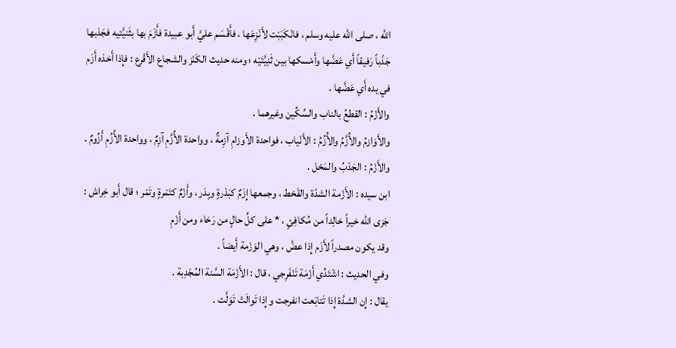الله ، صلى الله عليه وسلم ، فانْكَبَبْت لأَنْزِعَها ، فأَقْسَم عليَّ أَبو عبيدة فأَزَمَ بها بثَنيَّتيه فجَذبها جَذْباً رَفيقاً أَي عَضَّها وأَمْسكها بين ثَنِيَّتَيْه ؛ ومنه حديث الكَنْز والشجاع الأَقْرع : فإِذا أَخذه أَزَم في يده أَي عَضَّها .
والأَزْمُ : القطعُ بالناب والسِّكِّين وغيرهما .
والأَوَازمُ والأُزَّمُ والأُزُمُ : الأَنْياب ، فواحدة الأَوزامِ آزِمةٌ ، وواحدة الأُزَّمِ آزِمٌ ، وواحدة الأُزُمِ أَزُومٌ .
والأَزْمُ : الجَدْبُ والمَحْل .
ابن سيده : الأَزْمة الشدّة والقَحْط ، وجمعها إِزَمٌ كبَدْرةٍ وبِدَر ، وأَزْمٌ كتَمْرةٍ وتَمْر ؛ قال أَبو خِراش :
جَزى الله خيراً خالِداً من مُكافِئٍ ، * على كلِّ حالٍ من رَخاء ومن أَزْمِ
وقد يكون مصدراً لأَزَم إِذا عضَّ ، وهي الوَزْمة أَيضاً .
وفي الحديث : اشْتَدِّي أَزْمَة تَنْفَرِجي ، قال : الأَزْمَة السَّنة المُجْدِبة .
يقال : إِن الشدَّة إِذا تَتابَعت انفرجت وإِذا تَوالَتْ تَوَلَّت .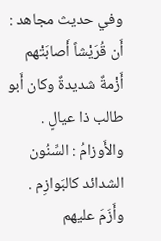وفي حديث مجاهد : أَن قُرَيْشاً أَصابَتْهم أَزْمةٌ شديدةٌ وكان أَبو طالب ذا عيالٍ .
والأَوزامُ : السِّنُون الشدائد كالبَوازِم .
وأَزَمَ عليهم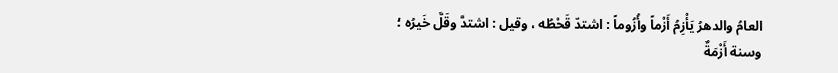العامُ والدهرُ يَأْزِمُ أَزْماً وأُزُوماً : اشتدّ قَحْطُه ، وقيل : اشتدَّ وقَلَّ خَيرُه ؛ وسنة أَزْمَةٌ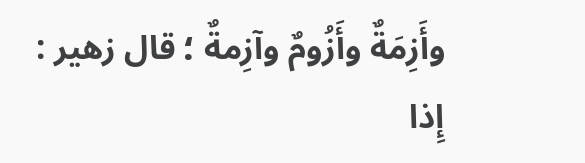وأَزِمَةٌ وأَزُومٌ وآزِمةٌ ؛ قال زهير :
إِذا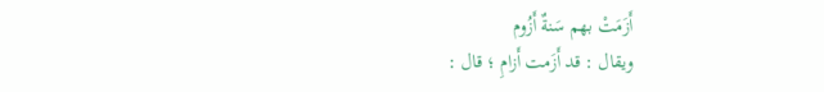أَزَمَتْ بهم سَنةٌ أَزُوم
ويقال : قد أَزَمت أَزامِ ؛ قال :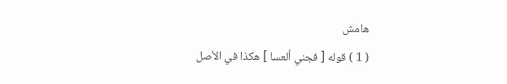هامش
( 1 ) قوله [ فجني ألعسا ] هكذا في الأصل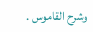وشرح القاموس .